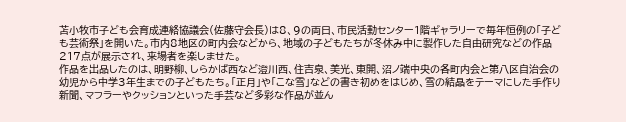苫小牧市子ども会育成連絡協議会(佐藤守会長)は8、9の両日、市民活動センター1階ギャラリーで毎年恒例の「子ども芸術祭」を開いた。市内8地区の町内会などから、地域の子どもたちが冬休み中に製作した自由研究などの作品217点が展示され、来場者を楽しませた。
作品を出品したのは、明野柳、しらかば西など澄川西、住吉泉、美光、東開、沼ノ端中央の各町内会と第八区自治会の幼児から中学3年生までの子どもたち。「正月」や「こな雪」などの書き初めをはじめ、雪の結晶をテーマにした手作り新聞、マフラーやクッションといった手芸など多彩な作品が並ん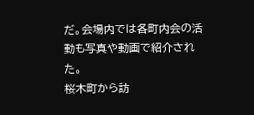だ。会場内では各町内会の活動も写真や動画で紹介された。
桜木町から訪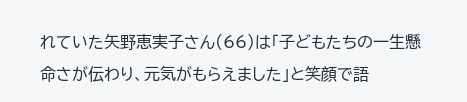れていた矢野恵実子さん(66)は「子どもたちの一生懸命さが伝わり、元気がもらえました」と笑顔で語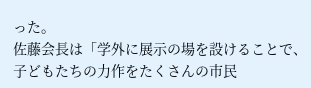った。
佐藤会長は「学外に展示の場を設けることで、子どもたちの力作をたくさんの市民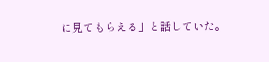に見てもらえる」と話していた。